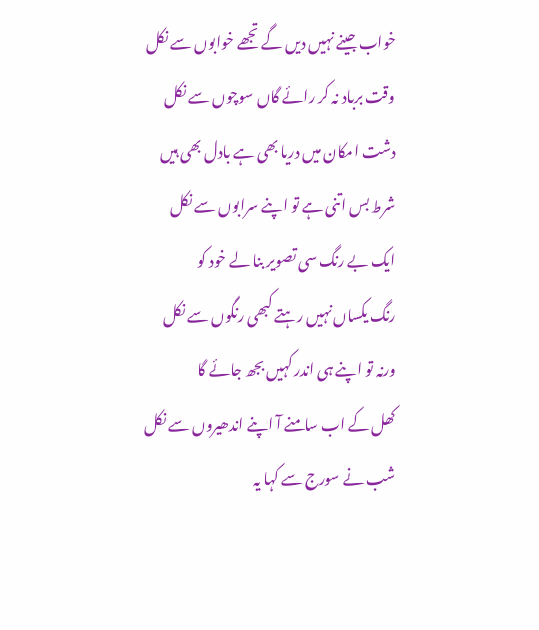خواب جینے نہیں دیں گے تجھے خوابوں سے نکل
وقت برباد نہ کر رائے گاں سوچوں سے نکل
دشت امکان میں دریا بھی ہے بادل بھی ہیں
شرط بس اتنی ہے تو اپنے سرابوں سے نکل
ایک بے رنگ سی تصویر بنا لے خود کو
رنگ یکساں نہیں رہتے کبھی رنگوں سے نکل
ورنہ تو اپنے ہی اندر کہیں بجھ جائے گا
کھل کے اب سامنے آ اپنے اندھیروں سے نکل
شب نے سورج سے کہا یہ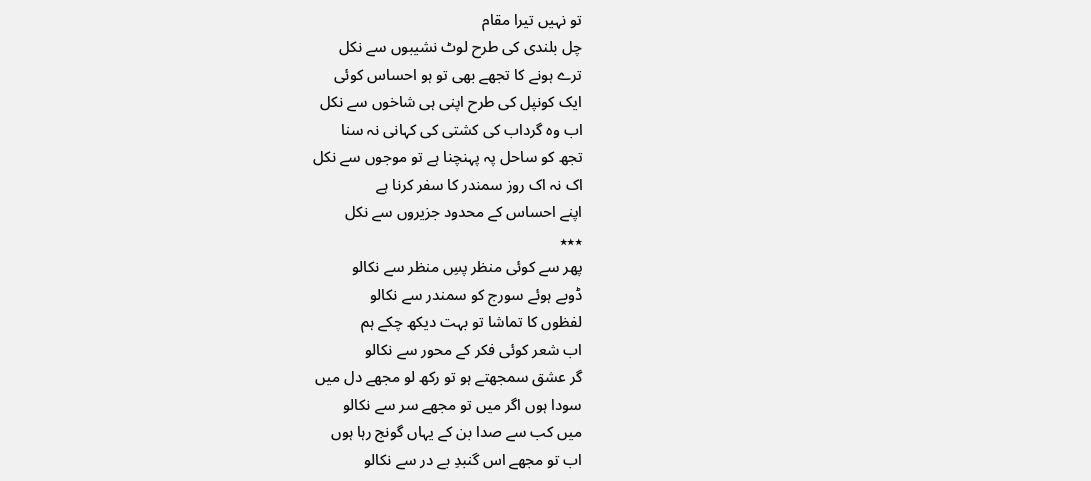تو نہیں تیرا مقام
چل بلندی کی طرح لوٹ نشیبوں سے نکل
ترے ہونے کا تجھے بھی تو ہو احساس کوئی
ایک کونپل کی طرح اپنی ہی شاخوں سے نکل
اب وہ گرداب کی کشتی کی کہانی نہ سنا
تجھ کو ساحل پہ پہنچنا ہے تو موجوں سے نکل
اک نہ اک روز سمندر کا سفر کرنا ہے
اپنے احساس کے محدود جزیروں سے نکل
٭٭٭
پھر سے کوئی منظر پسِ منظر سے نکالو
ڈوبے ہوئے سورج کو سمندر سے نکالو
لفظوں کا تماشا تو بہت دیکھ چکے ہم
اب شعر کوئی فکر کے محور سے نکالو
گر عشق سمجھتے ہو تو رکھ لو مجھے دل میں
سودا ہوں اگر میں تو مجھے سر سے نکالو
میں کب سے صدا بن کے یہاں گونج رہا ہوں
اب تو مجھے اس گنبدِ بے در سے نکالو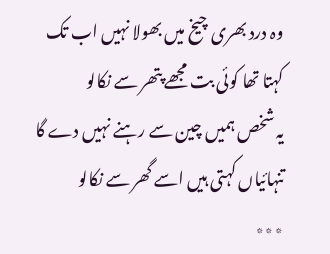وہ درد بھری چیخ میں بھولا نہیں اب تک
کہتا تھا کوئی بت مجھے پتھر سے نکالو
یہ شخص ہمیں چین سے رہنے نہیں دے گا
تنہائیاں کہتی ہیں اسے گھر سے نکالو
٭٭٭